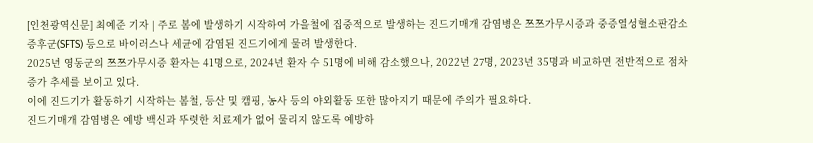[인천광역신문] 최예준 기자 | 주로 봄에 발생하기 시작하여 가을철에 집중적으로 발생하는 진드기매개 감염병은 쯔쯔가무시증과 중증열성혈소판감소증후군(SFTS) 등으로 바이러스나 세균에 감염된 진드기에게 물려 발생한다.
2025년 영동군의 쯔쯔가무시증 환자는 41명으로, 2024년 환자 수 51명에 비해 감소했으나, 2022년 27명, 2023년 35명과 비교하면 전반적으로 점차 증가 추세를 보이고 있다.
이에 진드기가 활동하기 시작하는 봄철, 등산 및 캠핑, 농사 등의 야외활동 또한 많아지기 때문에 주의가 필요하다.
진드기매개 감염병은 예방 백신과 뚜렷한 치료제가 없어 물리지 않도록 예방하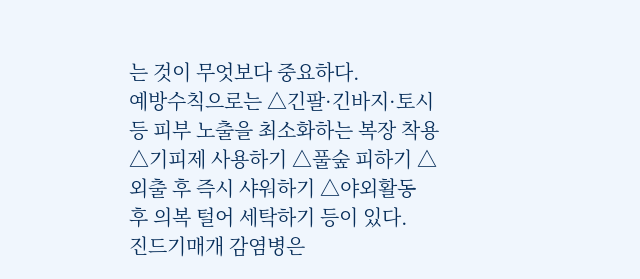는 것이 무엇보다 중요하다.
예방수칙으로는 △긴팔·긴바지·토시 등 피부 노출을 최소화하는 복장 착용 △기피제 사용하기 △풀숲 피하기 △외출 후 즉시 샤워하기 △야외활동 후 의복 털어 세탁하기 등이 있다.
진드기매개 감염병은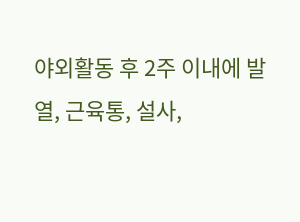야외활동 후 2주 이내에 발열, 근육통, 설사,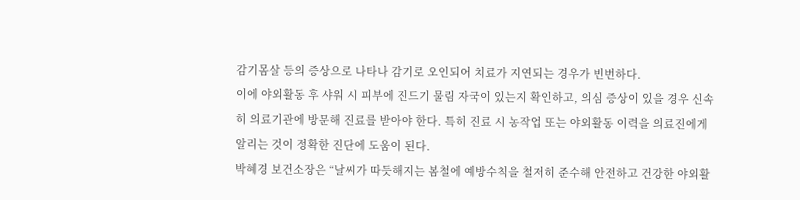감기몸살 등의 증상으로 나타나 감기로 오인되어 치료가 지연되는 경우가 빈번하다.
이에 야외활동 후 샤워 시 피부에 진드기 물림 자국이 있는지 확인하고, 의심 증상이 있을 경우 신속히 의료기관에 방문해 진료를 받아야 한다. 특히 진료 시 농작업 또는 야외활동 이력을 의료진에게 알리는 것이 정확한 진단에 도움이 된다.
박혜경 보건소장은 “날씨가 따듯해지는 봄철에 예방수칙을 철저히 준수해 안전하고 건강한 야외활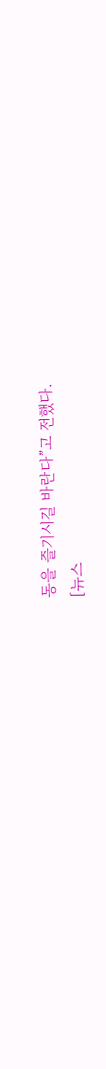동을 즐기시길 바란다”고 전했다.
[뉴스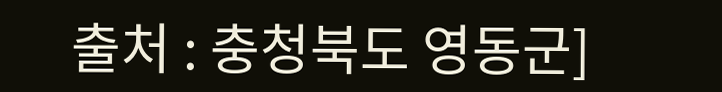출처 : 충청북도 영동군]